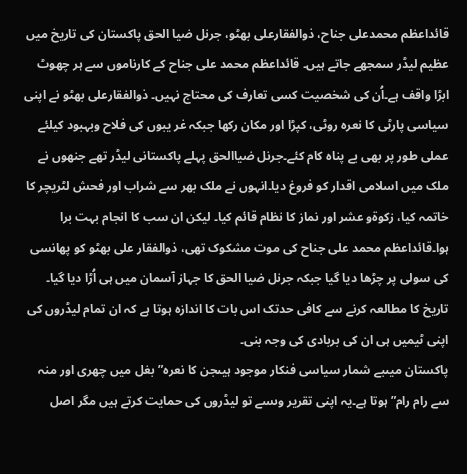قائداعظم محمدعلی جناح، ذوالفقارعلی بھٹو، جرنل ضیا الحق پاکستان کی تاریخ میں عظیم لیڈر سمجھے جاتے ہیں۔ قائداعظم محمد علی جناح کے کارناموں سے ہر چھوٹ ابڑا واقف ہے۔اُن کی شخصیت کسی تعارف کی محتاج نہیں۔ ذوالفقارعلی بھٹو نے اپنی سیاسی پارٹی کا نعرہ روٹی، کپڑا اور مکان رکھا جبکہ غر یبوں کی فلاح وبہبود کیلئے عملی طور پر بھی بے پناہ کام کئے۔جرنل ضیاالحق پہلے پاکستانی لیڈر تھے جنھوں نے ملک میں اسلامی اقدار کو فروغ دیا۔انہوں نے ملک بھر سے شراب اور فحش لٹریچر کا خاتمہ کیا، زکوةو عشر اور نماز کا نظام قائم کیا۔ لیکن ان سب کا انجام بہت برا ہوا۔قائداعظم محمد علی جناح کی موت مشکوک تھی، ذوالفقار علی بھٹو کو پھانسی کی سولی پر چڑھا دیا گیا جبکہ جرنل ضیا الحق کا جہاز آسمان میں ہی اُڑا دیا گیا۔ تاریخ کا مطالعہ کرنے سے کافی حدتک اس بات کا اندازہ ہوتا ہے کہ ان تمام لیڈروں کی اپنی ٹیمیں ہی ان کی بربادی کی وجہ بنی۔
پاکستان میںبے شمار سیاسی فنکار موجود ہیںجن کا نعرہ”بغل میں چھری اور منہ سے رام رام”ہوتا ہے۔یہ اپنی تقریر وںسے تو لیڈروں کی حمایت کرتے ہیں مگر اصل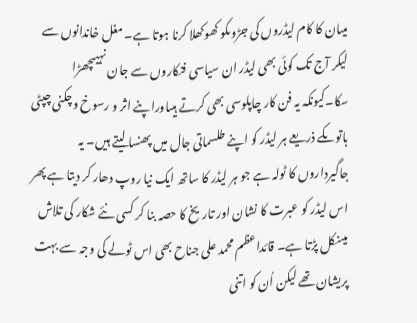میںان کا کام لیڈروں کی جڑوںکو کھوکھلا کرنا ہوتا ہے۔ مغل خاندانوں سے لیکر آج تک کوئی بھی لیڈر ان سیاسی فنکاروں سے جان نہیںچھڑا سکا۔کیونکہ یہ فن کار چاپلوسی بھی کرتے ہیںاوراپنے اثر و رسوخ وچکنی چپٹی باتوںکے ذریعے ہر لیڈر کو اپنے طلسماتی جال میں پھنسا لیتے ہیں۔ یہ جاگیرداروں کا ٹولہ ہے جو ہر لیڈر کا ساتھ ایک نیا روپ دھار کر دیتا ہے پھر اس لیڈر کو عبرت کا نشان اور تاریخ کا حصہ بنا کر کسی نئے شکار کی تلاش میںنکل پڑتا ہے۔ قائداعظم محمد علی جناح بھی اس ٹولے کی وجہ سے بہت پریشان تھے لیکن اُن کو اتنی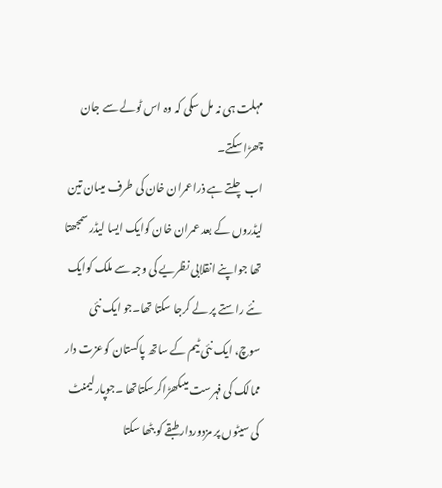مہلت ہی نہ مل سکی کہ وہ اس ٹولے سے جان چھڑا سکتے۔
اب چلتے ہے ذراعمران خان کی طرف میںان تین لیڈروں کے بعد عمران خان کوایک ایسا لیڈر سمجھتا تھا جواپنے انقلابی نظریے کی وجہ سے ملک کوایک نئے راستے پر لے کرجا سکتا تھا۔جو ایک نئی سوچ، ایک نئی ٹیم کے ساتھ پاکستان کوعزت دار ممالک کی فہرست میںکھڑاکرسکتاتھا ۔جوپارلیمنٹ کی سیٹوں پر مزدوردار طبقے کو بٹھا سکتا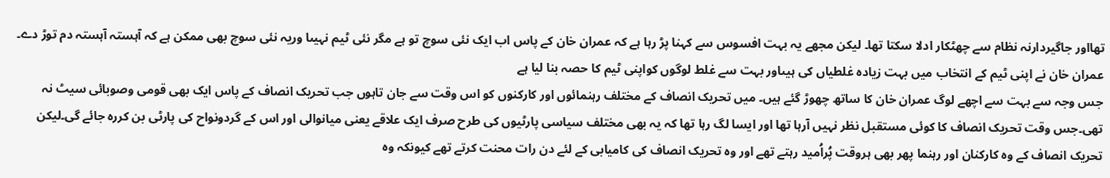تھااور جاگیردارنہ نظام سے چھٹکار ادلا سکتا تھا۔ لیکن مجھے یہ بہت افسوس سے کہنا پڑ رہا ہے کہ عمران خان کے پاس اب ایک نئی سوچ تو ہے مگر نئی ٹیم نہیںا وریہ نئی سوچ بھی ممکن ہے کہ آہستہ آہستہ دم توڑ دے۔ عمران خان نے اپنی ٹیم کے انتخاب میں بہت زیادہ غلطیاں کی ہیںاور بہت سے غلط لوگوں کواپنی ٹیم کا حصہ بنا لیا ہے
جس وجہ سے بہت سے اچھے لوگ عمران خان کا ساتھ چھوڑ گئے ہیں۔ میں تحریک انصاف کے مختلف رہنمائوں اور کارکنوں کو اس وقت سے جان تاہوں جب تحریک انصاف کے پاس ایک بھی قومی وصوبائی سیٹ نہ تھی۔جس وقت تحریک انصاف کا کوئی مستقبل نظر نہیں آرہا تھا اور ایسا لگ رہا تھا کہ یہ بھی مختلف سیاسی پارٹیوں کی طرح صرف ایک علاقے یعنی میانوالی اور اس کے گردونواح کی پارٹی بن کررہ جائے گی۔لیکن تحریک انصاف کے وہ کارکنان اور رہنما پھر بھی ہروقت پُراُمید رہتے تھے اور وہ تحریک انصاف کی کامیابی کے لئے دن رات محنت کرتے تھے کیونکہ وہ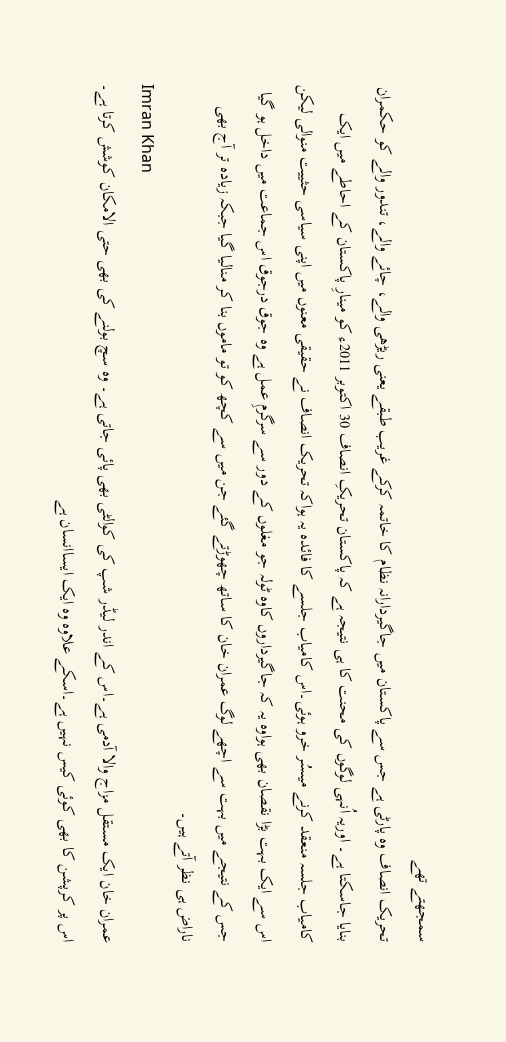سمجھتے تھے
تحریک انصاف وہ پارٹی ہے جس سے پاکستان میں جاگیردارانہ نظام کا خاتمہ کرکے غریب طبقے یعنی ریڑھی والے، چائے والے، تندور والے کو حکمران بنایا جاسکتا ہے۔ اوریہ اُنہی لوگوں کی محنت کا ہی نتیجہ ہے کہ پاکستان تحریکِ انصاف 30 اکتوبر 2011ء کو مینارِ پاکستان کے احاطے میں ایک کامیاب جلسہ منعقد کرنے میںسُر خرو ہوئی۔اس کامیاب جلسے کا فائدہ یہ ہواکہ تحریک انصاف نے حقیقی معنوں میں اپنی سیاسی حثییت منوالی لیکن اس سے ایک بہت بڑا نقصان بھی ہواوہ یہ کہ جاگیرداروں کاوہ ٹولہ جو مغلوں کے دور سے سرگرمِ عمل ہے وہ جوق درجوق اس جماعت میں داخل ہو گیا جس کے نتیجے میں بہت سے اچھے لوگ عمران خان کا ساتھ چھوڑتے گئے جن میں سے کچھ کو تو ماموں بنا کر منالیا گیا جبکہ زیادہ تر آج بھی ناراض ہی نظر آتے ہیں۔
Imran Khan
عمران خان ایک مستقل مزاج والا آدمی ہے۔اس کے اندر لیڈر شپ کی کوالٹی بھی پائی جاتی ہے۔ وہ سچ بولنے کی بھی حتی الامکان کوشش کرتا ہے۔ اس پر کرپشن کا بھی کوئی کیس نہیں ہے۔اسکے علاوہ وہ ایک ایساانسان ہے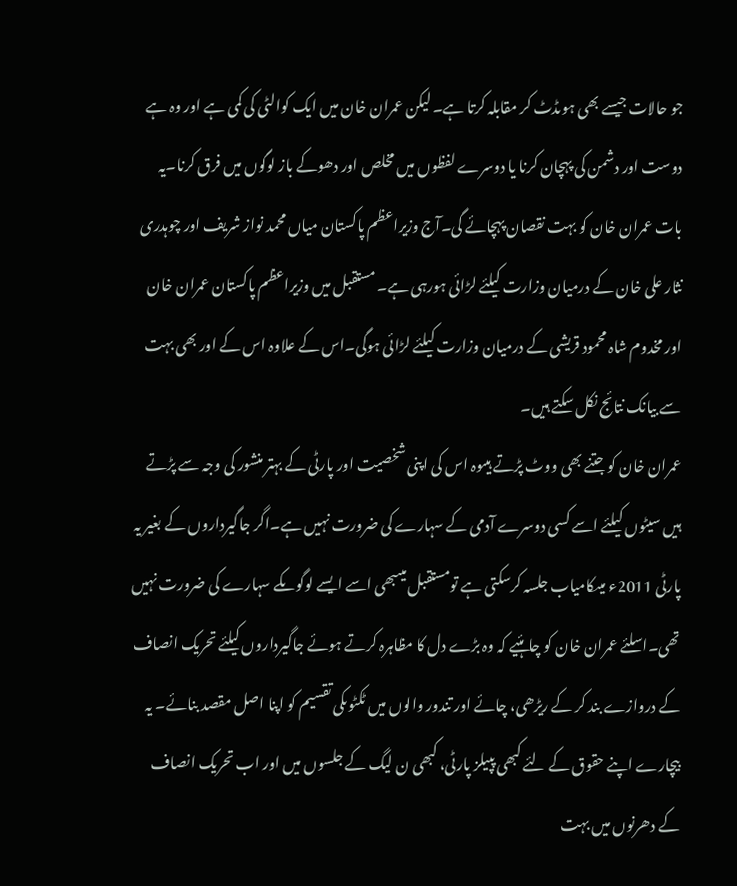جو حالات جیسے بھی ہوںڈٹ کر مقابلہ کرتا ہے۔ لیکن عمران خان میں ایک کوالٹی کی کمی ہے اور وہ ہے دوست اور دشمن کی پہچان کرنا یا دوسرے لفظوں میں مخلص اور دھوکے باز لوگوں میں فرق کرنا۔یہ بات عمران خان کو بہت نقصان پہچائے گی۔آج وزیراعظم پاکستان میاں محمد نواز شریف اور چوہدری نثار علی خان کے درمیان وزارت کیلئے لڑائی ہورہی ہے۔ مستقبل میں وزیراعظم پاکستان عمران خان اور مخدوم شاہ محمود قریشی کے درمیان وزارت کیلئے لڑائی ہوگی۔اس کے علاوہ اس کے اور بھی بہت سے بیانک نتائج نکل سکتے ہیں۔
عمران خان کو جتنے بھی ووٹ پڑتے ہیںوہ اس کی اپنی شخصیت اور پارٹی کے بہتر منشور کی وجہ سے پڑتے ہیں سیٹوں کیلئے اسے کسی دوسرے آدمی کے سہارے کی ضرورت نہیں ہے۔اگر جاگیرداروں کے بغیر یہ پارٹی 2011ء میںکامیاب جلسہ کرسکتی ہے تومستقبل میںبھی اسے ایسے لوگوںکے سہارے کی ضرورت نہیں تھی۔اسلئے عمران خان کو چاہئیے کہ وہ بڑے دل کا مظاہرہ کرتے ہوئے جاگیرداروں کیلئے تحریک انصاف کے دروازے بند کر کے ریڑھی، چائے اور تندور والوں میں ٹکٹوںکی تقسیم کو اپنا اصل مقصد بنائے۔ یہ بیچارے اپنے حقوق کے لئے کبھی پپیلز پارٹی، کبھی ن لیگ کے جلسوں میں اور اب تحریک انصاف کے دھرنوں میں بہت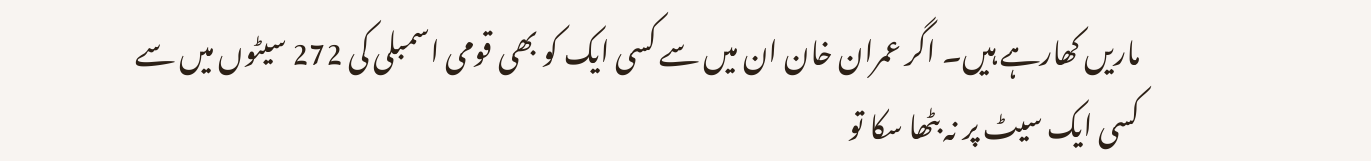ماریں کھارہے ہیں۔ اگر عمران خان ان میں سے کسی ایک کو بھی قومی اسمبلی کی 272 سیٹوں میں سے کسی ایک سیٹ پر نہ بٹھا سکا تو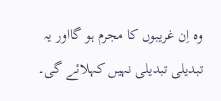وہ اِن غریبوں کا مجرم ہو گااور یہ تبدیلی تبدیلی نہیں کہلائے گی۔